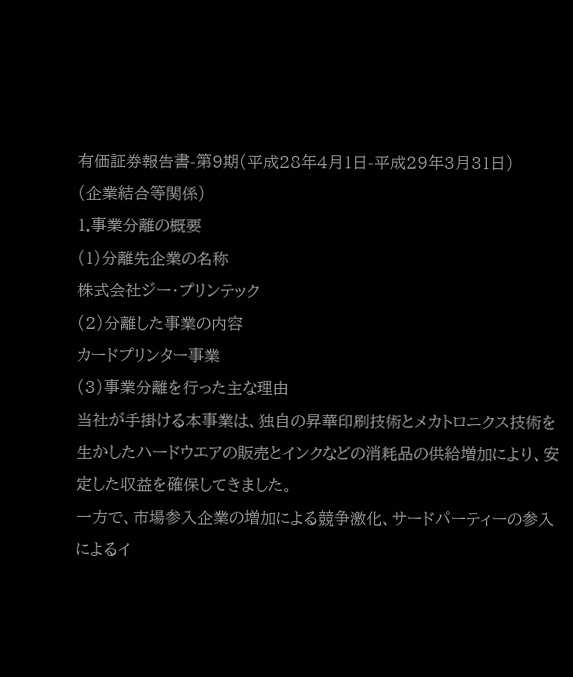有価証券報告書-第9期(平成28年4月1日-平成29年3月31日)
(企業結合等関係)
1.事業分離の概要
(1)分離先企業の名称
株式会社ジー・プリンテック
(2)分離した事業の内容
カードプリンター事業
(3)事業分離を行った主な理由
当社が手掛ける本事業は、独自の昇華印刷技術とメカトロニクス技術を生かしたハードウエアの販売とインクなどの消耗品の供給増加により、安定した収益を確保してきました。
一方で、市場参入企業の増加による競争激化、サードパーティーの参入によるイ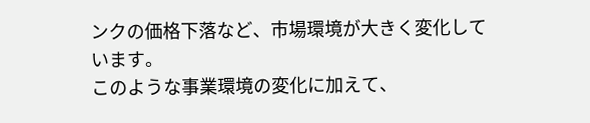ンクの価格下落など、市場環境が大きく変化しています。
このような事業環境の変化に加えて、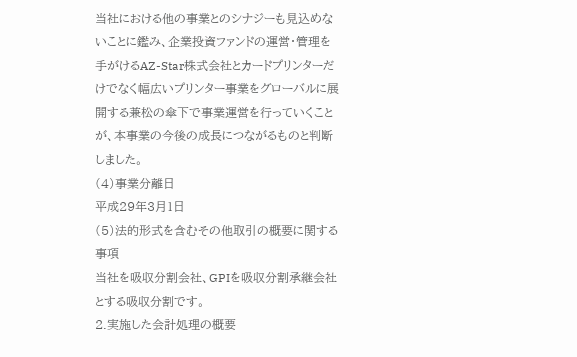当社における他の事業とのシナジーも見込めないことに鑑み、企業投資ファンドの運営・管理を手がけるAZ-Star株式会社とカードプリンターだけでなく幅広いプリンター事業をグローバルに展開する兼松の傘下で事業運営を行っていくことが、本事業の今後の成長につながるものと判断しました。
(4)事業分離日
平成29年3月1日
(5)法的形式を含むその他取引の概要に関する事項
当社を吸収分割会社、GPIを吸収分割承継会社とする吸収分割です。
2.実施した会計処理の概要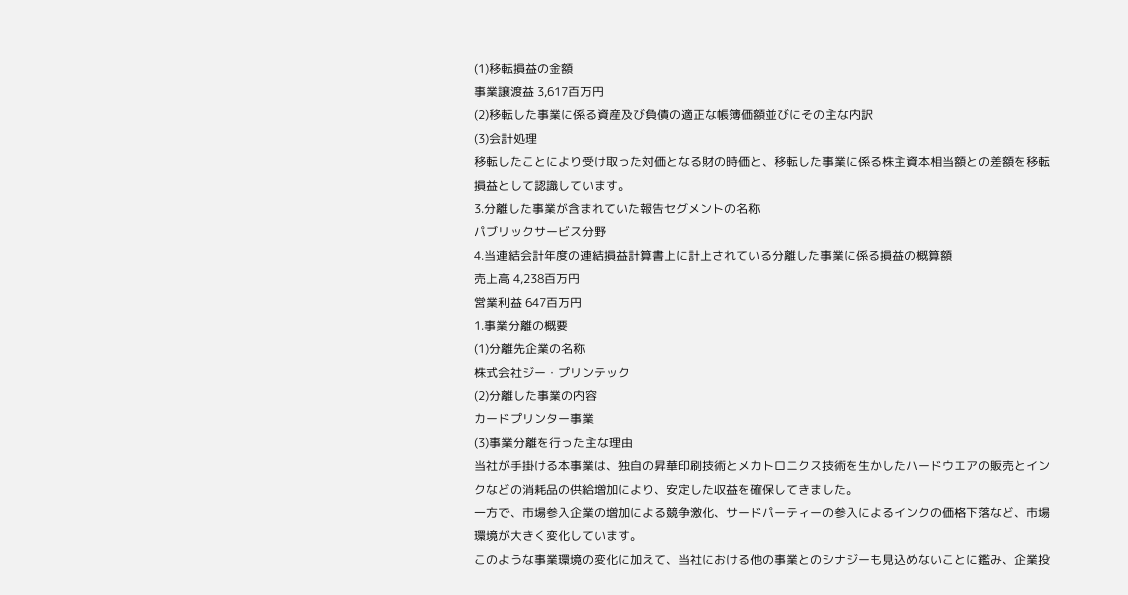(1)移転損益の金額
事業譲渡益 3,617百万円
(2)移転した事業に係る資産及び負債の適正な帳簿価額並びにその主な内訳
(3)会計処理
移転したことにより受け取った対価となる財の時価と、移転した事業に係る株主資本相当額との差額を移転損益として認識しています。
3.分離した事業が含まれていた報告セグメントの名称
パブリックサービス分野
4.当連結会計年度の連結損益計算書上に計上されている分離した事業に係る損益の概算額
売上高 4,238百万円
営業利益 647百万円
1.事業分離の概要
(1)分離先企業の名称
株式会社ジー・プリンテック
(2)分離した事業の内容
カードプリンター事業
(3)事業分離を行った主な理由
当社が手掛ける本事業は、独自の昇華印刷技術とメカトロニクス技術を生かしたハードウエアの販売とインクなどの消耗品の供給増加により、安定した収益を確保してきました。
一方で、市場参入企業の増加による競争激化、サードパーティーの参入によるインクの価格下落など、市場環境が大きく変化しています。
このような事業環境の変化に加えて、当社における他の事業とのシナジーも見込めないことに鑑み、企業投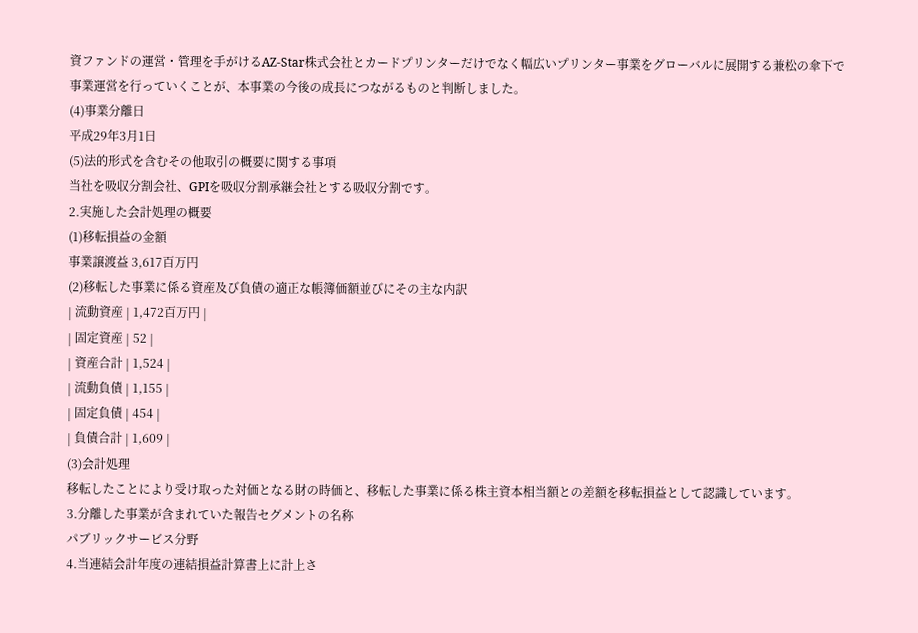資ファンドの運営・管理を手がけるAZ-Star株式会社とカードプリンターだけでなく幅広いプリンター事業をグローバルに展開する兼松の傘下で事業運営を行っていくことが、本事業の今後の成長につながるものと判断しました。
(4)事業分離日
平成29年3月1日
(5)法的形式を含むその他取引の概要に関する事項
当社を吸収分割会社、GPIを吸収分割承継会社とする吸収分割です。
2.実施した会計処理の概要
(1)移転損益の金額
事業譲渡益 3,617百万円
(2)移転した事業に係る資産及び負債の適正な帳簿価額並びにその主な内訳
| 流動資産 | 1,472百万円 |
| 固定資産 | 52 |
| 資産合計 | 1,524 |
| 流動負債 | 1,155 |
| 固定負債 | 454 |
| 負債合計 | 1,609 |
(3)会計処理
移転したことにより受け取った対価となる財の時価と、移転した事業に係る株主資本相当額との差額を移転損益として認識しています。
3.分離した事業が含まれていた報告セグメントの名称
パブリックサービス分野
4.当連結会計年度の連結損益計算書上に計上さ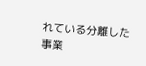れている分離した事業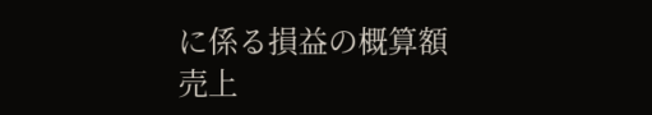に係る損益の概算額
売上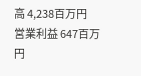高 4,238百万円
営業利益 647百万円